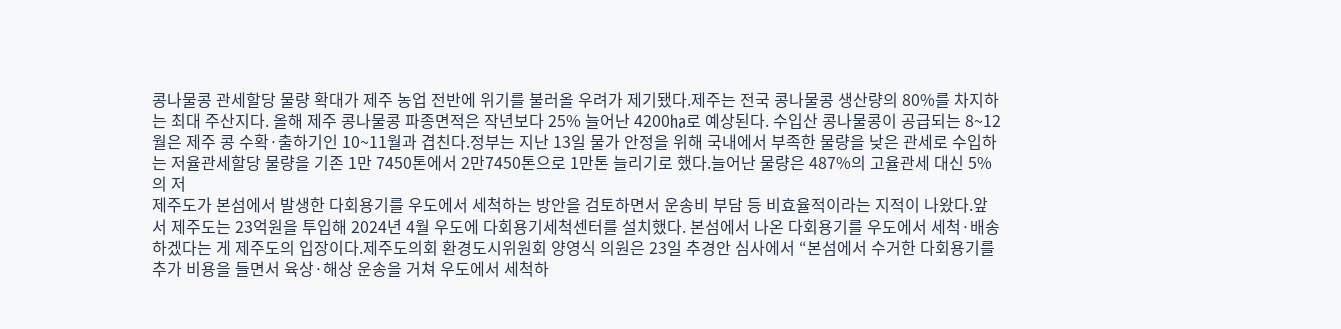콩나물콩 관세할당 물량 확대가 제주 농업 전반에 위기를 불러올 우려가 제기됐다.제주는 전국 콩나물콩 생산량의 80%를 차지하는 최대 주산지다. 올해 제주 콩나물콩 파종면적은 작년보다 25% 늘어난 4200㏊로 예상된다. 수입산 콩나물콩이 공급되는 8~12월은 제주 콩 수확·출하기인 10~11월과 겹친다.정부는 지난 13일 물가 안정을 위해 국내에서 부족한 물량을 낮은 관세로 수입하는 저율관세할당 물량을 기존 1만 7450톤에서 2만7450톤으로 1만톤 늘리기로 했다.늘어난 물량은 487%의 고율관세 대신 5%의 저
제주도가 본섬에서 발생한 다회용기를 우도에서 세척하는 방안을 검토하면서 운송비 부담 등 비효율적이라는 지적이 나왔다.앞서 제주도는 23억원을 투입해 2024년 4월 우도에 다회용기세척센터를 설치했다. 본섬에서 나온 다회용기를 우도에서 세척·배송하겠다는 게 제주도의 입장이다.제주도의회 환경도시위원회 양영식 의원은 23일 추경안 심사에서 “본섬에서 수거한 다회용기를 추가 비용을 들면서 육상·해상 운송을 거쳐 우도에서 세척하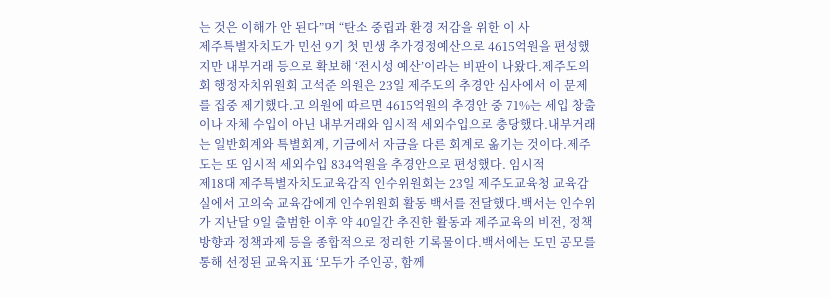는 것은 이해가 안 된다”며 “탄소 중립과 환경 저감을 위한 이 사
제주특별자치도가 민선 9기 첫 민생 추가경정예산으로 4615억원을 편성했지만 내부거래 등으로 확보해 ‘전시성 예산’이라는 비판이 나왔다.제주도의회 행정자치위원회 고석준 의원은 23일 제주도의 추경안 심사에서 이 문제를 집중 제기했다.고 의원에 따르면 4615억원의 추경안 중 71%는 세입 창출이나 자체 수입이 아닌 내부거래와 임시적 세외수입으로 충당했다.내부거래는 일반회계와 특별회계, 기금에서 자금을 다른 회계로 옮기는 것이다.제주도는 또 임시적 세외수입 834억원을 추경안으로 편성했다. 임시적
제18대 제주특별자치도교육감직 인수위원회는 23일 제주도교육청 교육감실에서 고의숙 교육감에게 인수위원회 활동 백서를 전달했다.백서는 인수위가 지난달 9일 출범한 이후 약 40일간 추진한 활동과 제주교육의 비전, 정책 방향과 정책과제 등을 종합적으로 정리한 기록물이다.백서에는 도민 공모를 통해 선정된 교육지표 ‘모두가 주인공, 함께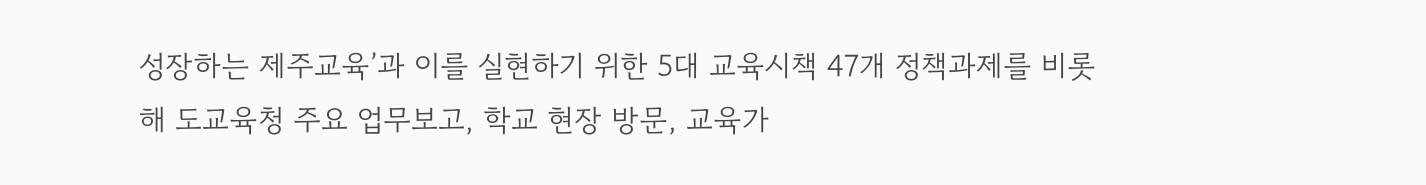성장하는 제주교육’과 이를 실현하기 위한 5대 교육시책 47개 정책과제를 비롯해 도교육청 주요 업무보고, 학교 현장 방문, 교육가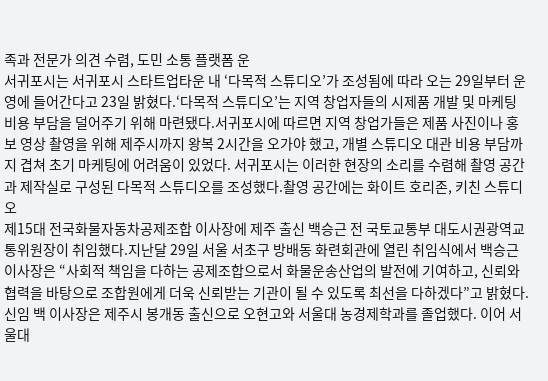족과 전문가 의견 수렴, 도민 소통 플랫폼 운
서귀포시는 서귀포시 스타트업타운 내 ‘다목적 스튜디오’가 조성됨에 따라 오는 29일부터 운영에 들어간다고 23일 밝혔다.‘다목적 스튜디오’는 지역 창업자들의 시제품 개발 및 마케팅 비용 부담을 덜어주기 위해 마련됐다.서귀포시에 따르면 지역 창업가들은 제품 사진이나 홍보 영상 촬영을 위해 제주시까지 왕복 2시간을 오가야 했고, 개별 스튜디오 대관 비용 부담까지 겹쳐 초기 마케팅에 어려움이 있었다. 서귀포시는 이러한 현장의 소리를 수렴해 촬영 공간과 제작실로 구성된 다목적 스튜디오를 조성했다.촬영 공간에는 화이트 호리존, 키친 스튜디오
제15대 전국화물자동차공제조합 이사장에 제주 출신 백승근 전 국토교통부 대도시권광역교통위원장이 취임했다.지난달 29일 서울 서초구 방배동 화련회관에 열린 취임식에서 백승근 이사장은 “사회적 책임을 다하는 공제조합으로서 화물운송산업의 발전에 기여하고, 신뢰와 협력을 바탕으로 조합원에게 더욱 신뢰받는 기관이 될 수 있도록 최선을 다하겠다”고 밝혔다.신임 백 이사장은 제주시 봉개동 출신으로 오현고와 서울대 농경제학과를 졸업했다. 이어 서울대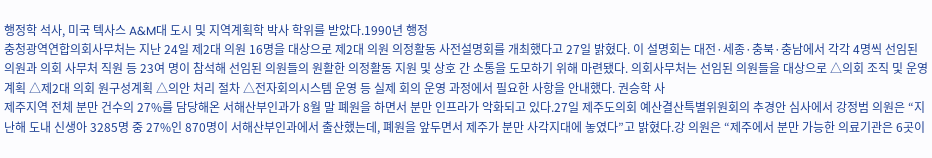행정학 석사, 미국 텍사스 A&M대 도시 및 지역계획학 박사 학위를 받았다.1990년 행정
충청광역연합의회사무처는 지난 24일 제2대 의원 16명을 대상으로 제2대 의원 의정활동 사전설명회를 개최했다고 27일 밝혔다. 이 설명회는 대전·세종·충북·충남에서 각각 4명씩 선임된 의원과 의회 사무처 직원 등 23여 명이 참석해 선임된 의원들의 원활한 의정활동 지원 및 상호 간 소통을 도모하기 위해 마련됐다. 의회사무처는 선임된 의원들을 대상으로 △의회 조직 및 운영계획 △제2대 의회 원구성계획 △의안 처리 절차 △전자회의시스템 운영 등 실제 회의 운영 과정에서 필요한 사항을 안내했다. 권승학 사
제주지역 전체 분만 건수의 27%를 담당해온 서해산부인과가 8월 말 폐원을 하면서 분만 인프라가 악화되고 있다.27일 제주도의회 예산결산특별위원회의 추경안 심사에서 강정범 의원은 “지난해 도내 신생아 3285명 중 27%인 870명이 서해산부인과에서 출산했는데, 폐원을 앞두면서 제주가 분만 사각지대에 놓였다”고 밝혔다.강 의원은 “제주에서 분만 가능한 의료기관은 6곳이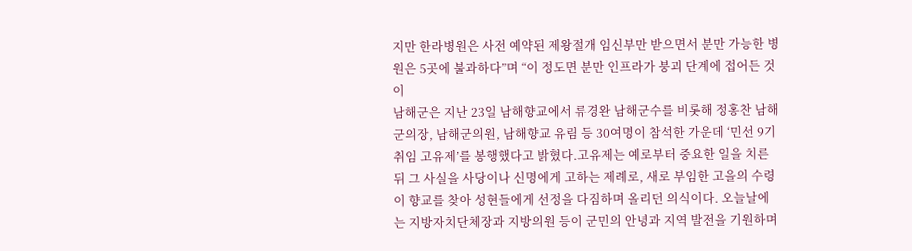지만 한라병원은 사전 예약된 제왕절개 임신부만 받으면서 분만 가능한 병원은 5곳에 불과하다”며 “이 정도면 분만 인프라가 붕괴 단계에 접어든 것이
남해군은 지난 23일 남해향교에서 류경완 남해군수를 비롯해 정홍찬 남해군의장, 남해군의원, 남해향교 유림 등 30여명이 참석한 가운데 ‘민선 9기 취임 고유제’를 봉행했다고 밝혔다.고유제는 예로부터 중요한 일을 치른 뒤 그 사실을 사당이나 신명에게 고하는 제례로, 새로 부임한 고을의 수령이 향교를 찾아 성현들에게 선정을 다짐하며 올리던 의식이다. 오늘날에는 지방자치단체장과 지방의원 등이 군민의 안녕과 지역 발전을 기원하며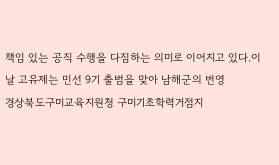책임 있는 공직 수행을 다짐하는 의미로 이어지고 있다.이날 고유제는 민선 9기 출범을 맞아 남해군의 번영
경상북도구미교육지원청 구미기초학력거점지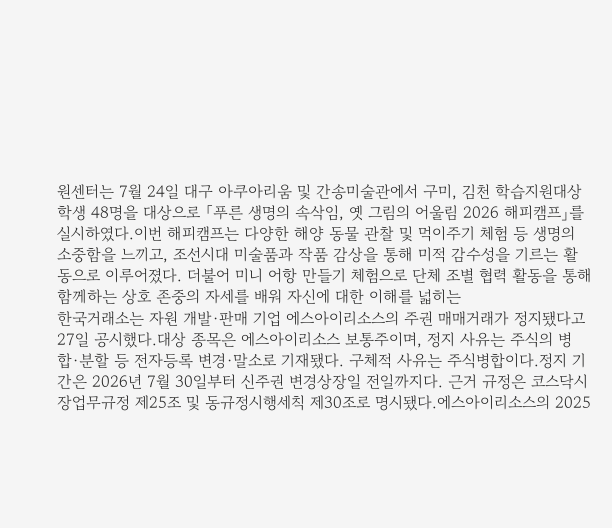원센터는 7월 24일 대구 아쿠아리움 및 간송미술관에서 구미, 김천 학습지원대상학생 48명을 대상으로 「푸른 생명의 속삭임, 옛 그림의 어울림 2026 해피캠프」를 실시하였다.이번 해피캠프는 다양한 해양 동물 관찰 및 먹이주기 체험 등 생명의 소중함을 느끼고, 조선시대 미술품과 작품 감상을 통해 미적 감수성을 기르는 활동으로 이루어졌다. 더불어 미니 어항 만들기 체험으로 단체 조별 협력 활동을 통해 함께하는 상호 존중의 자세를 배워 자신에 대한 이해를 넓히는
한국거래소는 자원 개발·판매 기업 에스아이리소스의 주권 매매거래가 정지됐다고 27일 공시했다.대상 종목은 에스아이리소스 보통주이며, 정지 사유는 주식의 병합·분할 등 전자등록 변경·말소로 기재됐다. 구체적 사유는 주식병합이다.정지 기간은 2026년 7월 30일부터 신주권 변경상장일 전일까지다. 근거 규정은 코스닥시장업무규정 제25조 및 동규정시행세칙 제30조로 명시됐다.에스아이리소스의 2025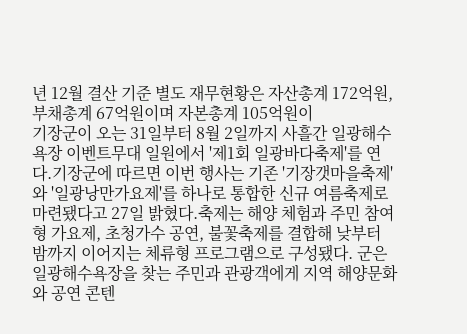년 12월 결산 기준 별도 재무현황은 자산총계 172억원, 부채총계 67억원이며 자본총계 105억원이
기장군이 오는 31일부터 8월 2일까지 사흘간 일광해수욕장 이벤트무대 일원에서 '제1회 일광바다축제'를 연다.기장군에 따르면 이번 행사는 기존 '기장갯마을축제'와 '일광낭만가요제'를 하나로 통합한 신규 여름축제로 마련됐다고 27일 밝혔다.축제는 해양 체험과 주민 참여형 가요제, 초청가수 공연, 불꽃축제를 결합해 낮부터 밤까지 이어지는 체류형 프로그램으로 구성됐다. 군은 일광해수욕장을 찾는 주민과 관광객에게 지역 해양문화와 공연 콘텐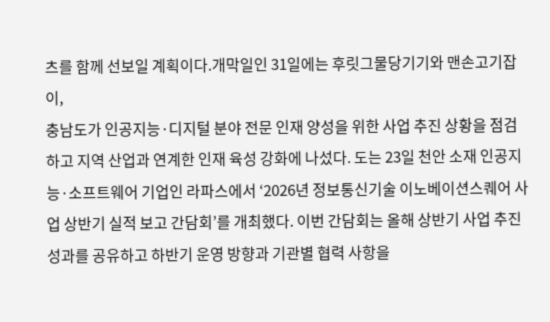츠를 함께 선보일 계획이다.개막일인 31일에는 후릿그물당기기와 맨손고기잡이,
충남도가 인공지능·디지털 분야 전문 인재 양성을 위한 사업 추진 상황을 점검하고 지역 산업과 연계한 인재 육성 강화에 나섰다. 도는 23일 천안 소재 인공지능·소프트웨어 기업인 라파스에서 ‘2026년 정보통신기술 이노베이션스퀘어 사업 상반기 실적 보고 간담회’를 개최했다. 이번 간담회는 올해 상반기 사업 추진 성과를 공유하고 하반기 운영 방향과 기관별 협력 사항을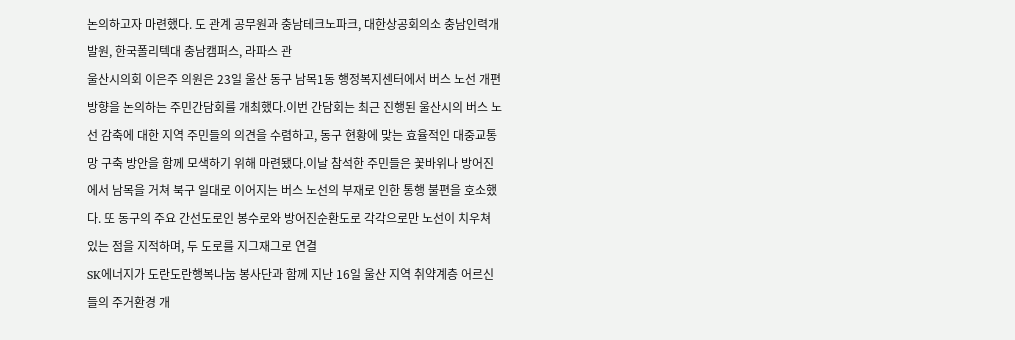논의하고자 마련했다. 도 관계 공무원과 충남테크노파크, 대한상공회의소 충남인력개발원, 한국폴리텍대 충남캠퍼스, 라파스 관
울산시의회 이은주 의원은 23일 울산 동구 남목1동 행정복지센터에서 버스 노선 개편 방향을 논의하는 주민간담회를 개최했다.이번 간담회는 최근 진행된 울산시의 버스 노선 감축에 대한 지역 주민들의 의견을 수렴하고, 동구 현황에 맞는 효율적인 대중교통망 구축 방안을 함께 모색하기 위해 마련됐다.이날 참석한 주민들은 꽃바위나 방어진에서 남목을 거쳐 북구 일대로 이어지는 버스 노선의 부재로 인한 통행 불편을 호소했다. 또 동구의 주요 간선도로인 봉수로와 방어진순환도로 각각으로만 노선이 치우쳐 있는 점을 지적하며, 두 도로를 지그재그로 연결
SK에너지가 도란도란행복나눔 봉사단과 함께 지난 16일 울산 지역 취약계층 어르신들의 주거환경 개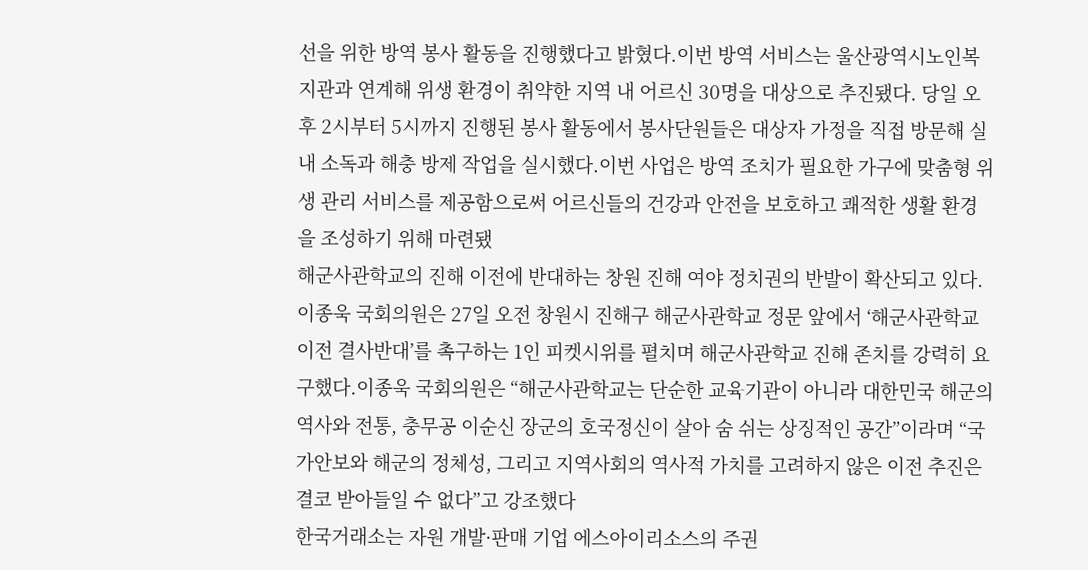선을 위한 방역 봉사 활동을 진행했다고 밝혔다.이번 방역 서비스는 울산광역시노인복지관과 연계해 위생 환경이 취약한 지역 내 어르신 30명을 대상으로 추진됐다. 당일 오후 2시부터 5시까지 진행된 봉사 활동에서 봉사단원들은 대상자 가정을 직접 방문해 실내 소독과 해충 방제 작업을 실시했다.이번 사업은 방역 조치가 필요한 가구에 맞춤형 위생 관리 서비스를 제공함으로써 어르신들의 건강과 안전을 보호하고 쾌적한 생활 환경을 조성하기 위해 마련됐
해군사관학교의 진해 이전에 반대하는 창원 진해 여야 정치권의 반발이 확산되고 있다.이종욱 국회의원은 27일 오전 창원시 진해구 해군사관학교 정문 앞에서 ‘해군사관학교 이전 결사반대’를 촉구하는 1인 피켓시위를 펼치며 해군사관학교 진해 존치를 강력히 요구했다.이종욱 국회의원은 “해군사관학교는 단순한 교육기관이 아니라 대한민국 해군의 역사와 전통, 충무공 이순신 장군의 호국정신이 살아 숨 쉬는 상징적인 공간”이라며 “국가안보와 해군의 정체성, 그리고 지역사회의 역사적 가치를 고려하지 않은 이전 추진은 결코 받아들일 수 없다”고 강조했다
한국거래소는 자원 개발·판매 기업 에스아이리소스의 주권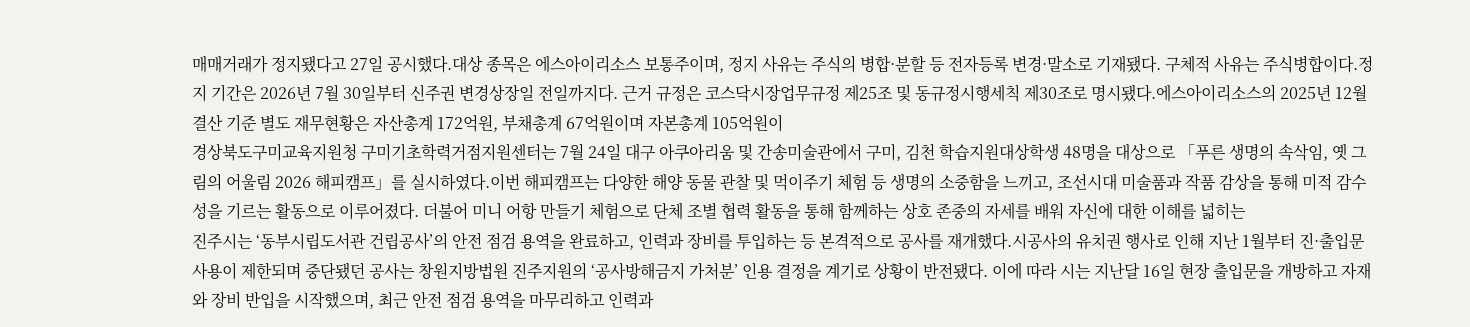매매거래가 정지됐다고 27일 공시했다.대상 종목은 에스아이리소스 보통주이며, 정지 사유는 주식의 병합·분할 등 전자등록 변경·말소로 기재됐다. 구체적 사유는 주식병합이다.정지 기간은 2026년 7월 30일부터 신주권 변경상장일 전일까지다. 근거 규정은 코스닥시장업무규정 제25조 및 동규정시행세칙 제30조로 명시됐다.에스아이리소스의 2025년 12월 결산 기준 별도 재무현황은 자산총계 172억원, 부채총계 67억원이며 자본총계 105억원이
경상북도구미교육지원청 구미기초학력거점지원센터는 7월 24일 대구 아쿠아리움 및 간송미술관에서 구미, 김천 학습지원대상학생 48명을 대상으로 「푸른 생명의 속삭임, 옛 그림의 어울림 2026 해피캠프」를 실시하였다.이번 해피캠프는 다양한 해양 동물 관찰 및 먹이주기 체험 등 생명의 소중함을 느끼고, 조선시대 미술품과 작품 감상을 통해 미적 감수성을 기르는 활동으로 이루어졌다. 더불어 미니 어항 만들기 체험으로 단체 조별 협력 활동을 통해 함께하는 상호 존중의 자세를 배워 자신에 대한 이해를 넓히는
진주시는 ‘동부시립도서관 건립공사’의 안전 점검 용역을 완료하고, 인력과 장비를 투입하는 등 본격적으로 공사를 재개했다.시공사의 유치권 행사로 인해 지난 1월부터 진·출입문 사용이 제한되며 중단됐던 공사는 창원지방법원 진주지원의 ‘공사방해금지 가처분’ 인용 결정을 계기로 상황이 반전됐다. 이에 따라 시는 지난달 16일 현장 출입문을 개방하고 자재와 장비 반입을 시작했으며, 최근 안전 점검 용역을 마무리하고 인력과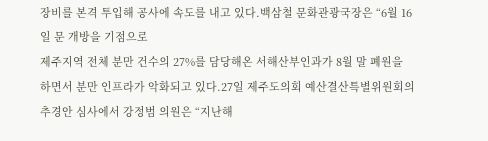장비를 본격 투입해 공사에 속도를 내고 있다.백삼철 문화관광국장은 “6월 16일 문 개방을 기점으로
제주지역 전체 분만 건수의 27%를 담당해온 서해산부인과가 8월 말 폐원을 하면서 분만 인프라가 악화되고 있다.27일 제주도의회 예산결산특별위원회의 추경안 심사에서 강정범 의원은 “지난해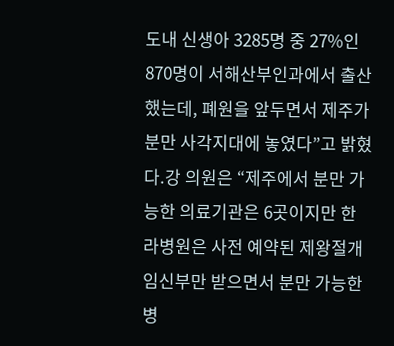도내 신생아 3285명 중 27%인 870명이 서해산부인과에서 출산했는데, 폐원을 앞두면서 제주가 분만 사각지대에 놓였다”고 밝혔다.강 의원은 “제주에서 분만 가능한 의료기관은 6곳이지만 한라병원은 사전 예약된 제왕절개 임신부만 받으면서 분만 가능한 병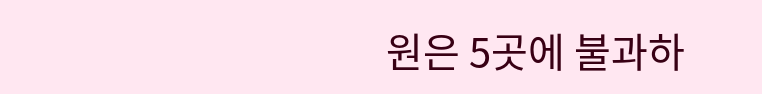원은 5곳에 불과하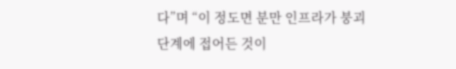다”며 “이 정도면 분만 인프라가 붕괴 단계에 접어든 것이